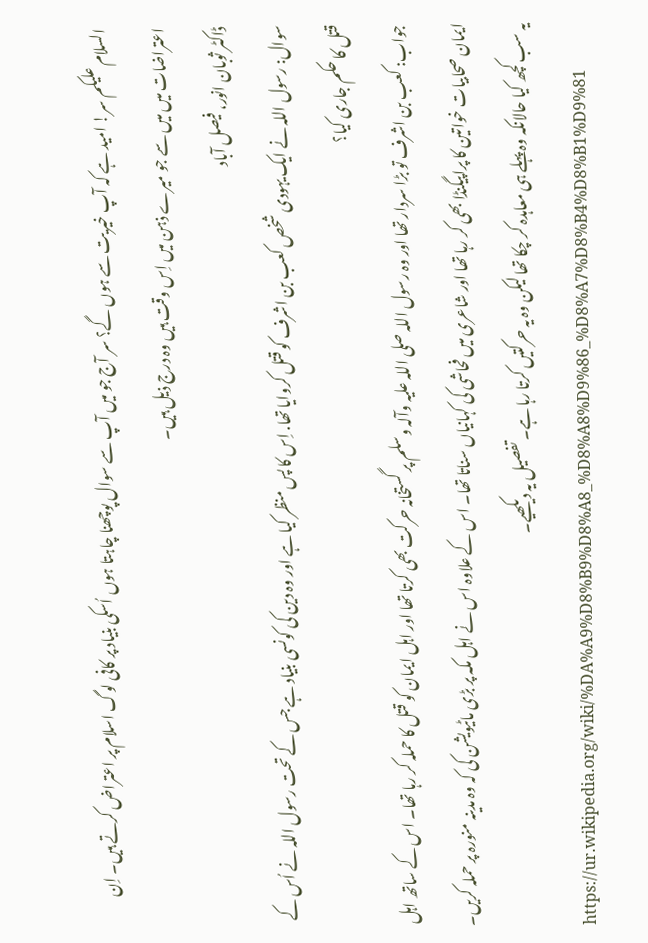السلام علیکم سر! امید ہے کہ آپ خیریت سے ہوں گے؟ سر آج جو میں آپ سے سوال پوچھنا چاہتا ہوں اُسکی بنیاد پر کافی لوگ اسلام پر اعتراض کرتے ہیں۔ اِن اعتراضات میں میں سے جو میرے ذہن میں اِس وقت ہیں وہ درج ذیل ہیں۔
ڈاکٹر ثوبان انور، فیصل آباد
سوال: رسول اللہ نے ایک یہودی شخص کعب بن اشرف کو قتل کروایا تھا. اِس کا پس منظر کیا ہے اور وہ دین کی کونسی بنیاد ہے جس کے تحت رسول اللہ نے اُس کے قتل کا حکم جاری کیا؟
جواب: کعب بن اشرف تو بڑا سردار تھا اور وہ رسول اللہ صلی اللہ علیہ وآلہ وسلم پر گستخانہ حرکت بھی کرتا تھا اور اہل ایمان کو قتل کا حملہ کر رہا تھا۔ اس کے ساتھ اہل ایمان صحابیات خواتین کا پراپیگنڈا بھی کر رہا تھا اور شاعری میں فحاشی کی کہانیاں سناتا تھا۔ اس کے علاوہ اس نے اہل مکہ پر بڑی ماٹیویشن کی کہ وہ مدینہ منورہ پر حملہ کریں۔ یہ سب کچھ کیا حالانکہ وہ پہلے ہی معاہدہ کر چکا تھا لیکن وہ یہ حرکتیں کرتا رہا ہے۔ تفصیل یہ دیکھیے۔
https://ur.wikipedia.org/wiki/%DA%A9%D8%B9%D8%A8_%D8%A8%D9%86_%D8%A7%D8%B4%D8%B1%D9%81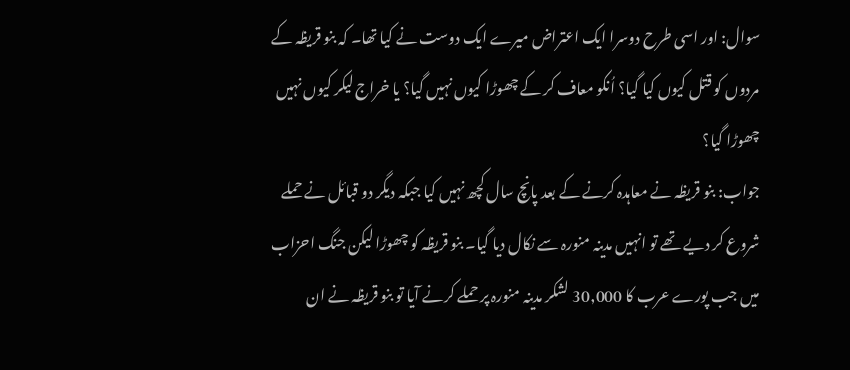سوال: اور اسی طرح دوسرا ایک اعتراض میرے ایک دوست نے کیا تھا۔ کہ بنو قریظہ کے مردوں کو قتل کیوں کیا گیا؟ اُنکو معاف کر کے چھوڑا کیوں نہیں گیا؟ یا خراج لیکر کیوں نہیں چھوڑا گیا؟
جواب: بنو قریظہ نے معاہدہ کرنے کے بعد پانچ سال کچھ نہیں کیا جبکہ دیگر دو قبائل نے حملے شروع کر دیے تھے تو انہیں مدینہ منورہ سے نکال دیا گیا۔ بنو قریظہ کو چھوڑا لیکن جنگ احزاب میں جب پورے عرب کا 30,000 لشکر مدینہ منورہ پر حملے کرنے آیا تو بنو قریظہ نے ان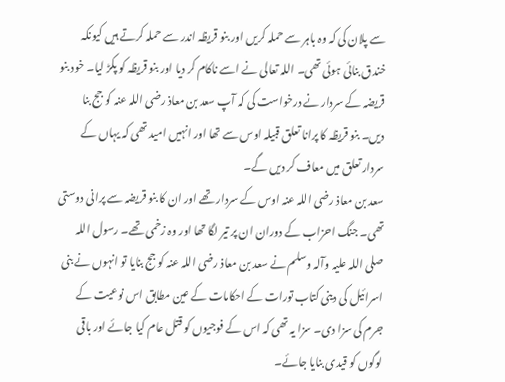سے پلان کی کہ وہ باہر سے حملہ کریں اور بنو قریظہ اندر سے حملہ کرتے ہیں کیونکہ خندق بنائی ہوئی تھی۔ اللہ تعالی نے اسے ناکام کر دیا اور بنو قریظہ کو پکڑ لیا۔ خود بنو قریضہ کے سردار نے درخواست کی کہ آپ سعد بن معاذ رضی اللہ عنہ کو جج بنا دیں۔ بنو قریظہ کا پرانا تعلق قبیلہ اوس سے تھا اور انہیں امید تھی کہ یہاں کے سردار تعلق میں معاف کر دیں گے۔
سعد بن معاذ رضی اللہ عنہ اوس کے سردار تھے اور ان کا بنو قریضہ سے پرانی دوستی تھی۔ جنگ احزاب کے دوران ان پر تیر لگا تھا اور وہ زخمی تھے۔ رسول اللہ صلی اللہ علیہ وآلہ وسلم نے سعد بن معاذ رضی اللہ عنہ کو جج بنایا تو انہوں نے بنی اسرائیل کی دینی کتاب تورات کے احکامات کے عین مطابق اس نوعیت کے جرم کی سزا دی۔ سزا یہ تھی کہ اس کے فوجیوں کو قتل عام کیا جائے اور باقی لوگوں کو قیدی بنایا جائے۔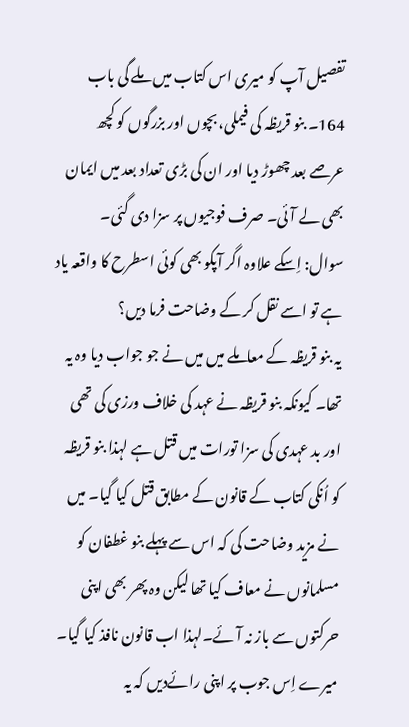تفصیل آپ کو میری اس کتاب میں ملے گی باب 164۔ بنو قریظہ کی فیملی، بچوں اور بزرگوں کو کچھ عرصے بعد چھوڑ دیا اور ان کی بڑی تعداد بعد میں ایمان بھی لے آئی۔ صرف فوجیوں پر سزا دی گئی۔
سوال: اِسکے علاوہ اگر آپکو بھی کوئی اسطرح کا واقعہ یاد ہے تو اسے نقل کر کے وضاحت فرما دیں؟
یہ بنو قریظہ کے معاملے میں میں نے جو جواب دیا وہ یہ تھا۔ کیونکہ بنو قریظہ نے عہد کی خلاف ورزی کی تھی اور بد عہدی کی سزا تورات میں قتل ہے لہذا بنو قریظہ کو اُنکی کتاب کے قانون کے مطابق قتل کیا گیا۔ میں نے مزید وضاحت کی کہ اس سے پہلے بنو غطفان کو مسلمانوں نے معاف کیا تھا لیکن وہ پھر بھی اپنی حرکتوں سے باز نہ آئے۔لہذا اب قانون نافذ کیا گیا۔
میرے اِس جوب پر اپنی رائےدیں کہ یہ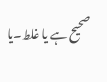صحیح ہے یا غلط۔یا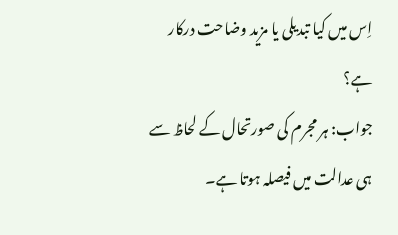اِس میں کیا تبدیلی یا مزید وضاحت درکار ہے؟
جواب: ہر مجرم کی صورتحال کے لحاظ سے ہی عدالت میں فیصلہ ہوتا ہے۔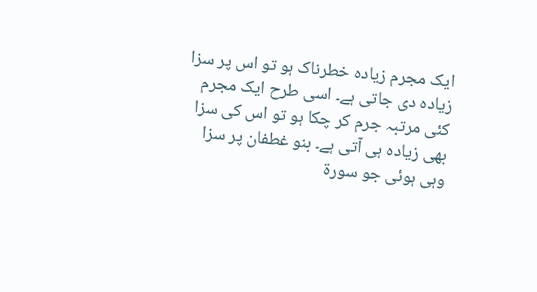ایک مجرم زیادہ خطرناک ہو تو اس پر سزا زیادہ دی جاتی ہے۔ اسی طرح ایک مجرم کئی مرتبہ جرم کر چکا ہو تو اس کی سزا بھی زیادہ ہی آتی ہے۔ بنو غطفان پر سزا وہی ہوئی جو سورۃ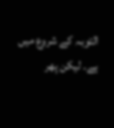التوبہ کے شروع میں ہے۔ لیکن پھر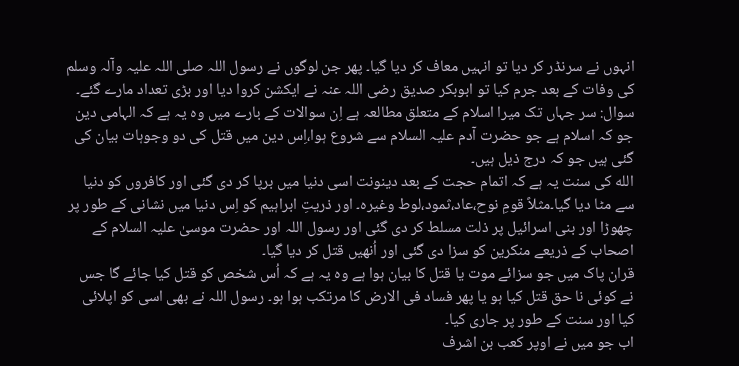انہوں نے سرنڈر کر دیا تو انہیں معاف کر دیا گیا۔ پھر جن لوگوں نے رسول اللہ صلی اللہ علیہ وآلہ وسلم کی وفات کے بعد جرم کیا تو ابوبکر صدیق رضی اللہ عنہ نے ایکشن کروا دیا اور بڑی تعداد مارے گئے۔
سوال: سر جہاں تک میرا اسلام کے متعلق مطالعہ ہے اِن سوالات کے بارے میں وہ یہ ہے کہ الہامی دین جو کہ اسلام ہے جو حضرت آدم علیہ السلام سے شروع ہوا،اِس دین میں قتل کی دو وجوہات بیان کی گئی ہیں جو کہ درج ذیل ہیں۔
الله کی سنت یہ ہے کہ اتمام حجت کے بعد دینونت اسی دنیا میں برپا کر دی گئی اور کافروں کو دنیا سے مٹا دیا گیا۔مثلاً قومِ نوح،عاد،ثمود،لوط وغیرہ۔ اور ذریتِ ابراہیم کو اِس دنیا میں نشانی کے طور پر چھوڑا اور بنی اسرائیل پر ذلت مسلط کر دی گئی اور رسول اللہ اور حضرت موسیٰ علیہ السلام کے اصحاب کے ذریعے منکرین کو سزا دی گئی اور اُنھیں قتل کر دیا گیا۔
قران پاک میں جو سزائے موت یا قتل کا بیان ہوا ہے وہ یہ ہے کہ اُس شخص کو قتل کیا جائے گا جس نے کوئی نا حق قتل کیا ہو یا پھر فساد فی الارض کا مرتکب ہوا ہو۔ رسول اللہ نے بھی اسی کو اپلائی کیا اور سنت کے طور پر جاری کیا۔
اب جو میں نے اوپر کعب بن اشرف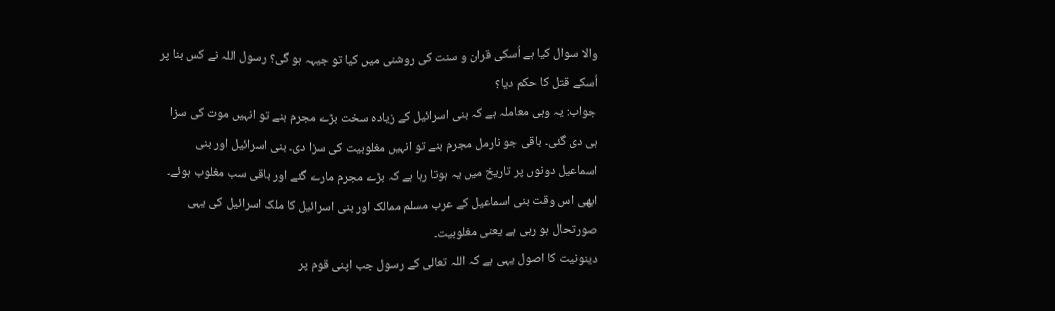والا سوال کیا ہے اُسکی قران و سنت کی روشنی میں کیا تو جیہہ ہو گی؟ رسول اللہ نے کس بنا پر اُسکے قتل کا حکم دیا؟
جواب: یہ وہی معاملہ ہے کہ بنی اسرائیل کے زیادہ سخت بڑے مجرم بنے تو انہیں موت کی سزا ہی دی گئی۔ باقی جو نارمل مجرم بنے تو انہیں مغلوبیت کی سزا دی۔ بنی اسرائیل اور بنی اسماعیل دونوں پر تاریخ میں یہ ہوتا رہا ہے کہ بڑے مجرم مارے گئے اور باقی سب مغلوب ہوئے۔ ابھی اس وقت بنی اسماعیل کے عرب مسلم ممالک اور بنی اسرائیل کا ملک اسرائیل کی یہی صورتحال ہو رہی ہے یعنی مغلوبیت۔
دینونیت کا اصول یہی ہے کہ اللہ تعالی کے رسول جب اپنی قوم پر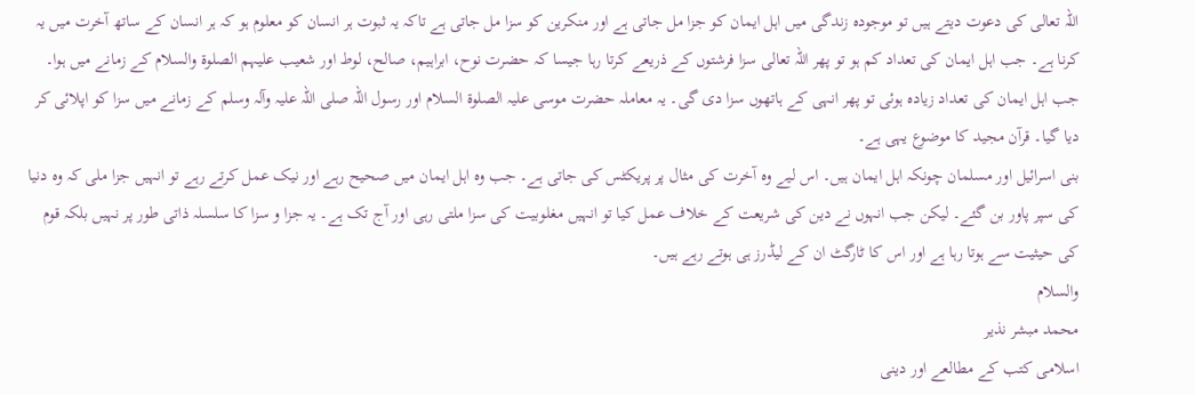اللہ تعالی کی دعوت دیتے ہیں تو موجودہ زندگی میں اہل ایمان کو جزا مل جاتی ہے اور منکرین کو سزا مل جاتی ہے تاکہ یہ ثبوت ہر انسان کو معلوم ہو کہ ہر انسان کے ساتھ آخرت میں یہ کرنا ہے۔ جب اہل ایمان کی تعداد کم ہو تو پھر اللہ تعالی سزا فرشتوں کے ذریعے کرتا رہا جیسا کہ حضرت نوح، ابراہیم، صالح، لوط اور شعیب علیہم الصلوۃ والسلام کے زمانے میں ہوا۔ جب اہل ایمان کی تعداد زیادہ ہوئی تو پھر انہی کے ہاتھوں سزا دی گی۔ یہ معاملہ حضرت موسی علیہ الصلوۃ السلام اور رسول اللہ صلی اللہ علیہ وآلہ وسلم کے زمانے میں سزا کو اپلائی کر دیا گیا۔ قرآن مجید کا موضوع یہی ہے۔
بنی اسرائیل اور مسلمان چونکہ اہل ایمان ہیں۔ اس لیے وہ آخرت کی مثال پر پریکٹس کی جاتی ہے۔ جب وہ اہل ایمان میں صحیح رہے اور نیک عمل کرتے رہے تو انہیں جزا ملی کہ وہ دنیا کی سپر پاور بن گئے۔ لیکن جب انہوں نے دین کی شریعت کے خلاف عمل کیا تو انہیں مغلوبیت کی سزا ملتی رہی اور آج تک ہے۔ یہ جزا و سزا کا سلسلہ ذاتی طور پر نہیں بلکہ قوم کی حیثیت سے ہوتا رہا ہے اور اس کا ٹارگٹ ان کے لیڈرز ہی ہوتے رہے ہیں۔
والسلام
محمد مبشر نذیر
اسلامی کتب کے مطالعے اور دینی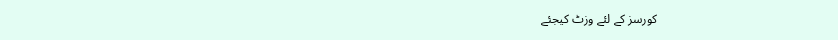کورسز کے لئے وزٹ کیجئے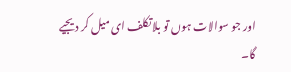اور جو سوالات ہوں تو بلاتکلف ای میل کر دیجیے گا۔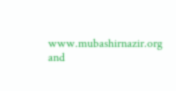www.mubashirnazir.org and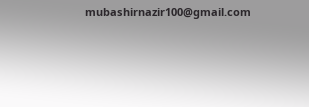mubashirnazir100@gmail.com